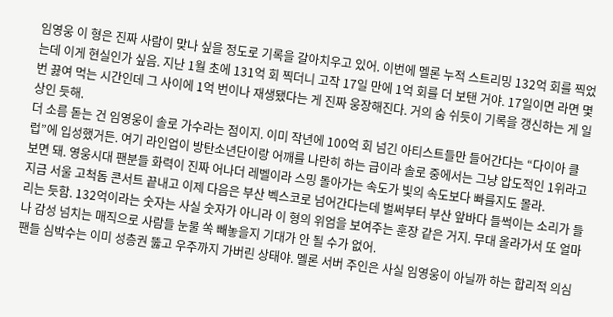임영웅 이 형은 진짜 사람이 맞나 싶을 정도로 기록을 갈아치우고 있어. 이번에 멜론 누적 스트리밍 132억 회를 찍었는데 이게 현실인가 싶음. 지난 1월 초에 131억 회 찍더니 고작 17일 만에 1억 회를 더 보탠 거야. 17일이면 라면 몇 번 끓여 먹는 시간인데 그 사이에 1억 번이나 재생됐다는 게 진짜 웅장해진다. 거의 숨 쉬듯이 기록을 갱신하는 게 일상인 듯해.
더 소름 돋는 건 임영웅이 솔로 가수라는 점이지. 이미 작년에 100억 회 넘긴 아티스트들만 들어간다는 “다이아 클럽”에 입성했거든. 여기 라인업이 방탄소년단이랑 어깨를 나란히 하는 급이라 솔로 중에서는 그냥 압도적인 1위라고 보면 돼. 영웅시대 팬분들 화력이 진짜 어나더 레벨이라 스밍 돌아가는 속도가 빛의 속도보다 빠를지도 몰라.
지금 서울 고척돔 콘서트 끝내고 이제 다음은 부산 벡스코로 넘어간다는데 벌써부터 부산 앞바다 들썩이는 소리가 들리는 듯함. 132억이라는 숫자는 사실 숫자가 아니라 이 형의 위엄을 보여주는 훈장 같은 거지. 무대 올라가서 또 얼마나 감성 넘치는 매직으로 사람들 눈물 쏙 빼놓을지 기대가 안 될 수가 없어.
팬들 심박수는 이미 성층권 뚫고 우주까지 가버린 상태야. 멜론 서버 주인은 사실 임영웅이 아닐까 하는 합리적 의심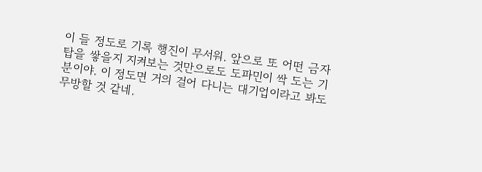이 들 정도로 기록 행진이 무서워. 앞으로 또 어떤 금자탑을 쌓을지 지켜보는 것만으로도 도파민이 싹 도는 기분이야. 이 정도면 거의 걸어 다니는 대기업이라고 봐도 무방할 것 같네.